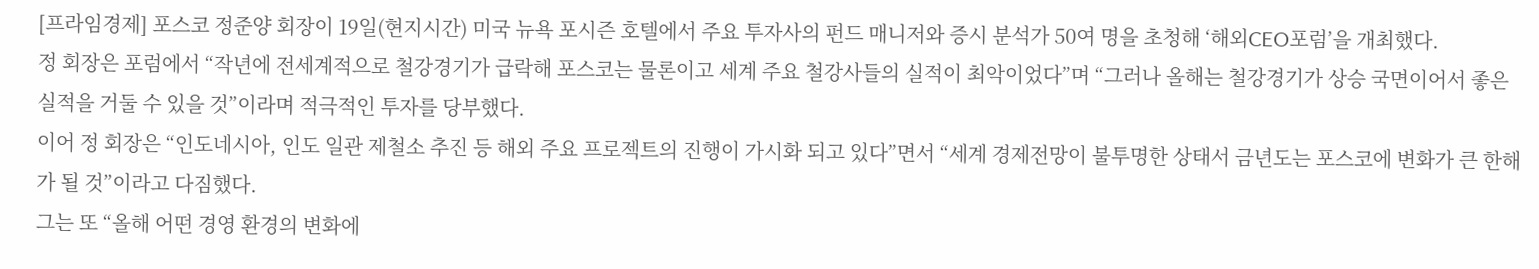[프라임경제] 포스코 정준양 회장이 19일(현지시간) 미국 뉴욕 포시즌 호텔에서 주요 투자사의 펀드 매니저와 증시 분석가 50여 명을 초청해 ‘해외CEO포럼’을 개최했다.
정 회장은 포럼에서 “작년에 전세계적으로 철강경기가 급락해 포스코는 물론이고 세계 주요 철강사들의 실적이 최악이었다”며 “그러나 올해는 철강경기가 상승 국면이어서 좋은 실적을 거둘 수 있을 것”이라며 적극적인 투자를 당부했다.
이어 정 회장은 “인도네시아, 인도 일관 제철소 추진 등 해외 주요 프로젝트의 진행이 가시화 되고 있다”면서 “세계 경제전망이 불투명한 상태서 금년도는 포스코에 변화가 큰 한해가 될 것”이라고 다짐했다.
그는 또 “올해 어떤 경영 환경의 변화에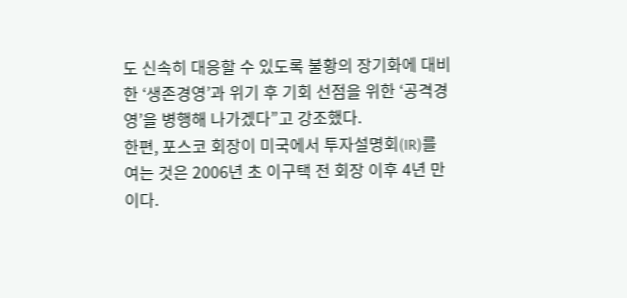도 신속히 대응할 수 있도록 불황의 장기화에 대비한 ‘생존경영’과 위기 후 기회 선점을 위한 ‘공격경영’을 병행해 나가겠다”고 강조했다.
한편, 포스코 회장이 미국에서 투자설명회(IR)를 여는 것은 2006년 초 이구택 전 회장 이후 4년 만이다.